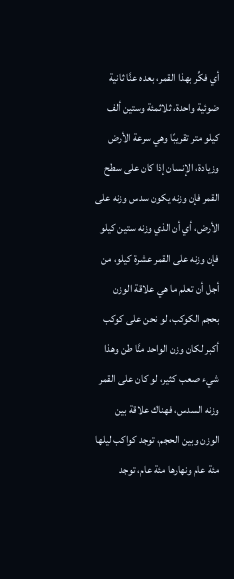أي فكِّر بهذا القمر، بعده عنَّا ثانية ضوئية واحدة، ثلاثمئة وستين ألف كيلو متر تقريبًا وهي سرعة الأرض وزيادة، الإنسان إذا كان على سطح القمر فإن وزنه يكون سدس وزنه على الأرض، أي أن الذي وزنه ستين كيلو فإن وزنه على القمر عشرة كيلو، من أجل أن تعلم ما هي علاقة الوزن بحجم الكوكب، لو نحن على كوكب أكبر لكان وزن الواحد منَّا طن وهذا شيء صعب كثير، لو كان على القمر وزنه السدس، فهناك علاقة بين الوزن وبين الحجم، توجد كواكب ليلها مئة عام ونهارها مئة عام، توجد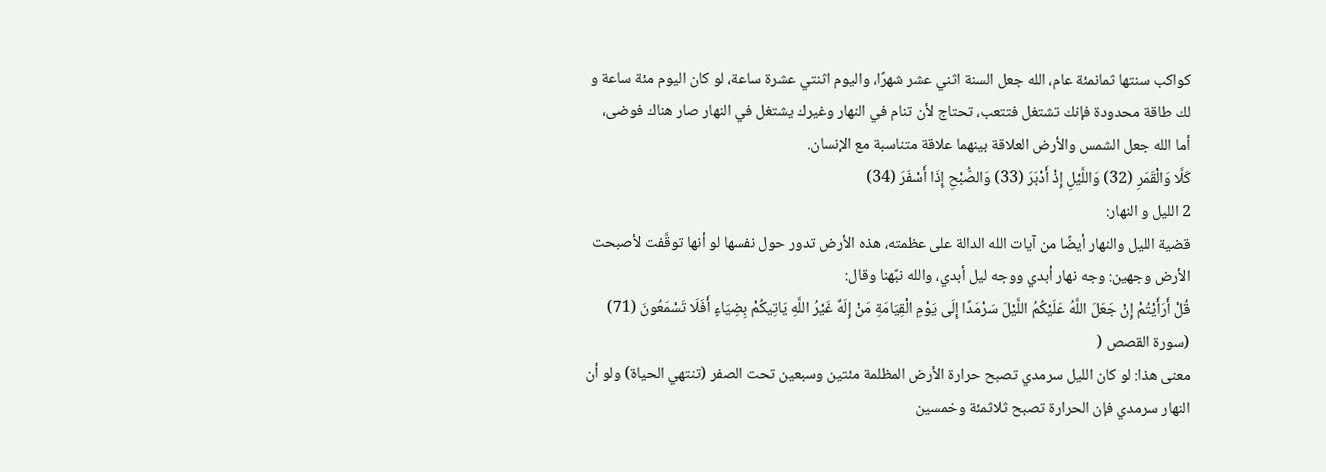كواكب سنتها ثمانمئة عام، الله جعل السنة اثني عشر شهرًا، واليوم اثنتي عشرة ساعة، لو كان اليوم مئة ساعة و لك طاقة محدودة فإنك تشتغل فتتعب، تحتاج لأن تنام في النهار وغيرك يشتغل في النهار صار هناك فوضى، أما الله جعل الشمس والأرض العلاقة بينهما علاقة متناسبة مع الإنسان.
كَلَّا وَالْقَمَرِ (32) وَاللَّيْلِ إِذْ أَدْبَرَ (33) وَالصُّبْحِ إِذَا أَسْفَرَ (34)
2 الليل و النهار:
قضية الليل والنهار أيضًا من آيات الله الدالة على عظمته، هذه الأرض تدور حول نفسها لو أنها توقَّفت لأصبحت الأرض وجهين: وجه نهار أبدي ووجه ليل أبدي، والله نبَّهنا وقال:
قُلْ أَرَأَيْتُمْ إِنْ جَعَلَ اللَّهُ عَلَيْكُمُ اللَّيْلَ سَرْمَدًا إِلَى يَوْمِ الْقِيَامَةِ مَنْ إِلَهٌ غَيْرُ اللَّهِ يَاتِيكُمْ بِضِيَاءٍ أَفَلَا تَسْمَعُونَ (71)
(سورة القصص (
معنى هذا: لو كان الليل سرمدي تصبح حرارة الأرض المظلمة مئتين وسبعين تحت الصفر (تنتهي الحياة) ولو أن النهار سرمدي فإن الحرارة تصبح ثلاثمئة وخمسين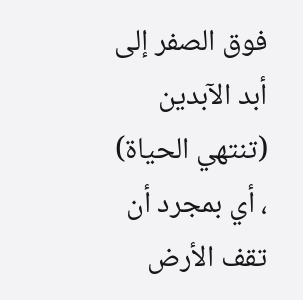فوق الصفر إلى أبد الآبدين (تنتهي الحياة) ، أي بمجرد أن تقف الأرض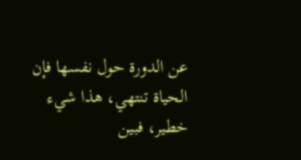عن الدورة حول نفسها فإن الحياة تنتهي، هذا شيء خطير، فبين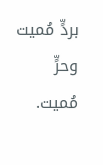بردٍّ مُميت وحرٍّ مُميت.